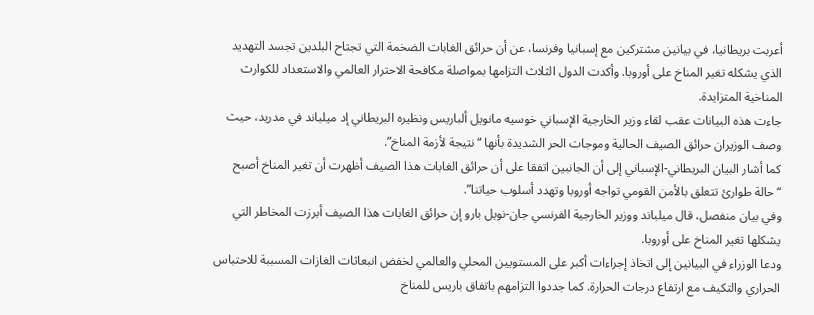أعربت بريطانيا، في بيانين مشتركين مع إسبانيا وفرنسا، عن أن حرائق الغابات الضخمة التي تجتاح البلدين تجسد التهديد الذي يشكله تغير المناخ على أوروبا. وأكدت الدول الثلاث التزامها بمواصلة مكافحة الاحترار العالمي والاستعداد للكوارث المناخية المتزايدة.
جاءت هذه البيانات عقب لقاء وزير الخارجية الإسباني خوسيه مانويل ألباريس ونظيره البريطاني إد ميلباند في مدريد، حيث وصف الوزيران حرائق الصيف الحالية وموجات الحر الشديدة بأنها “نتيجة لأزمة المناخ”.
كما أشار البيان البريطاني-الإسباني إلى أن الجانبين اتفقا على أن حرائق الغابات هذا الصيف أظهرت أن تغير المناخ أصبح “حالة طوارئ تتعلق بالأمن القومي تواجه أوروبا وتهدد أسلوب حياتنا”.
وفي بيان منفصل، قال ميلباند ووزير الخارجية الفرنسي جان-نويل بارو إن حرائق الغابات هذا الصيف أبرزت المخاطر التي يشكلها تغير المناخ على أوروبا.
ودعا الوزراء في البيانين إلى اتخاذ إجراءات أكبر على المستويين المحلي والعالمي لخفض انبعاثات الغازات المسببة للاحتباس الحراري والتكيف مع ارتفاع درجات الحرارة. كما جددوا التزامهم باتفاق باريس للمناخ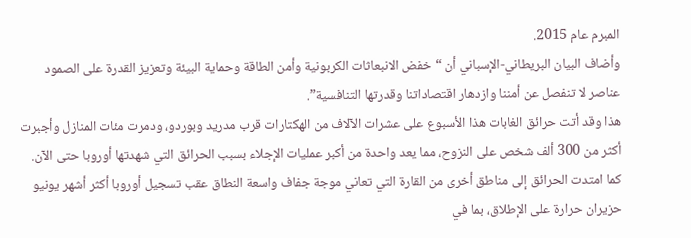المبرم عام 2015.
وأضاف البيان البريطاني-الإسباني أن “خفض الانبعاثات الكربونية وأمن الطاقة وحماية البيئة وتعزيز القدرة على الصمود عناصر لا تنفصل عن أمننا وازدهار اقتصاداتنا وقدرتها التنافسية”.
هذا وقد أتت حرائق الغابات هذا الأسبوع على عشرات الآلاف من الهكتارات قرب مدريد وبوردو، ودمرت مئات المنازل وأجبرت أكثر من 300 ألف شخص على النزوح، مما يعد واحدة من أكبر عمليات الإجلاء بسبب الحرائق التي شهدتها أوروبا حتى الآن.
كما امتدت الحرائق إلى مناطق أخرى من القارة التي تعاني موجة جفاف واسعة النطاق عقب تسجيل أوروبا أكثر أشهر يونيو حزيران حرارة على الإطلاق، بما في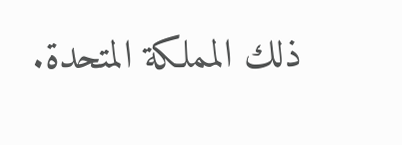ذلك المملكة المتحدة.